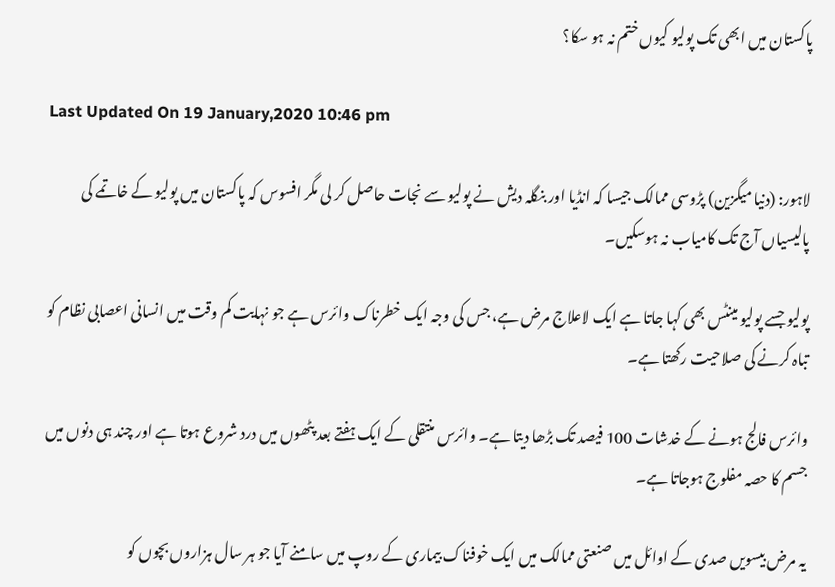پاکستان میں ابھی تک پولیو کیوں ختم نہ ہو سکا؟

Last Updated On 19 January,2020 10:46 pm

لاہور: (دنیا میگزین) پڑوسی ممالک جیسا کہ انڈیا اور بنگلہ دیش نے پولیو سے نجات حاصل کر لی مگر افسوس کہ پاکستان میں پولیو کے خاتمے کی پالیسیاں آج تک کامیاب نہ ہوسکیں۔

پولیو جسے پولیو مینٹس بھی کہا جاتا ہے ایک لاعلاج مرض ہے، جس کی وجہ ایک خطرناک وائرس ہے جو نہایت کم وقت میں انسانی اعصابی نظام کو تباہ کرنے کی صلاحیت رکھتا ہے۔

وائرس فالج ہونے کے خدشات 100 فیصد تک بڑھا دیتا ہے۔ وائرس منتقلی کے ایک ہفتے بعد پٹھوں میں درد شروع ہوتا ہے اور چند ہی دنوں میں جسم کا حصہ مفلوج ہوجاتا ہے۔

یہ مرض بیسویں صدی کے اوائل میں صنعتی ممالک میں ایک خوفناک بیماری کے روپ میں سامنے آیا جو ہر سال ہزاروں بچوں کو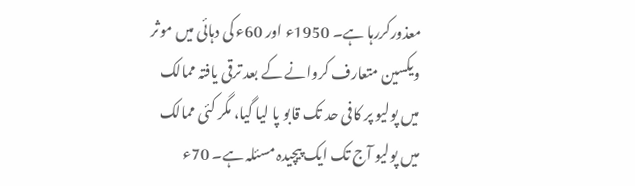معذورکررہا ہے۔ 1950ء اور 60ء کی دہائی میں موثر ویکسین متعارف کروانے کے بعد ترقی یافتہ ممالک میں پولیو پر کافی حد تک قابو پا لیا گیا، مگر کئی ممالک میں پولیو آج تک ایک پیچیدہ مسئلہ ہے۔ 70ء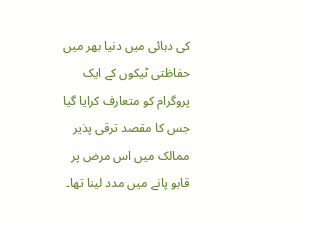کی دہائی میں دنیا بھر میں حفاظتی ٹیکوں کے ایک پروگرام کو متعارف کرایا گیا جس کا مقصد ترقی پذیر ممالک میں اس مرض پر قابو پانے میں مدد لینا تھا۔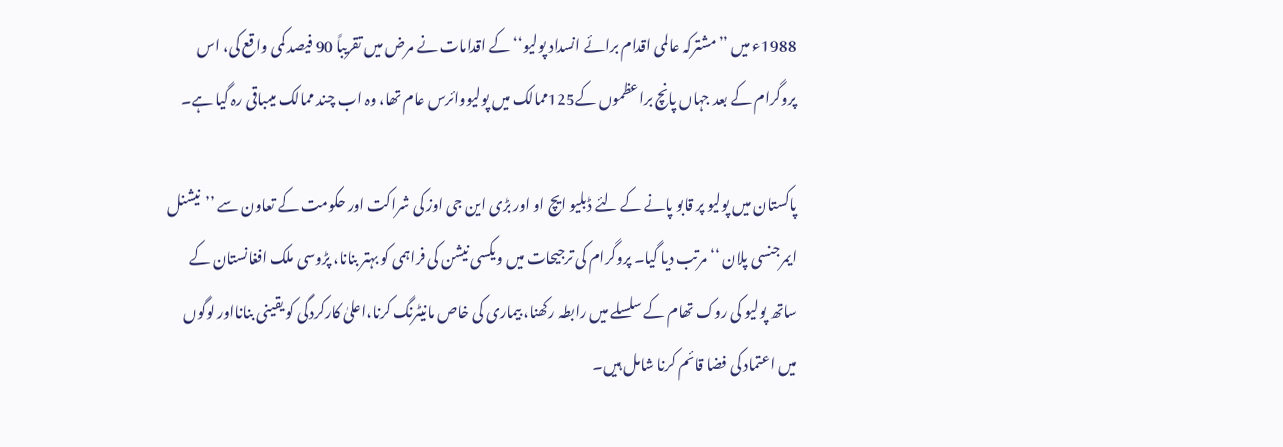1988ء میں ’’مشترکہ عالمی اقدام برائے انسداد پولیو‘‘ کے اقدامات نے مرض میں تقریباً 90 فیصد کمی واقع کی، اس پروگرام کے بعد جہاں پانچ براعظموں کے125ممالک میں پولیووائرس عام تھا، وہ اب چند ممالک میںباقی رہ گیا ہے۔

پاکستان میں پولیو پر قابو پانے کے لئے ڈبلیو ایچ او اور بڑی این جی اوز کی شراکت اور حکومت کے تعاون سے ’’نیشنل ایمرجنسی پلان ‘‘مرتب دیا گیا۔ پروگرام کی ترجیحات میں ویکسی نیشن کی فراہمی کو بہتر بنانا، پڑوسی ملک افغانستان کے ساتھ پولیو کی روک تھام کے سلسلے میں رابطہ رکھنا، بیماری کی خاص مانیٹرنگ کرنا،اعلیٰ کارکردگی کو یقینی بنانااور لوگوں میں اعتماد کی فضا قائم کرنا شامل ہیں۔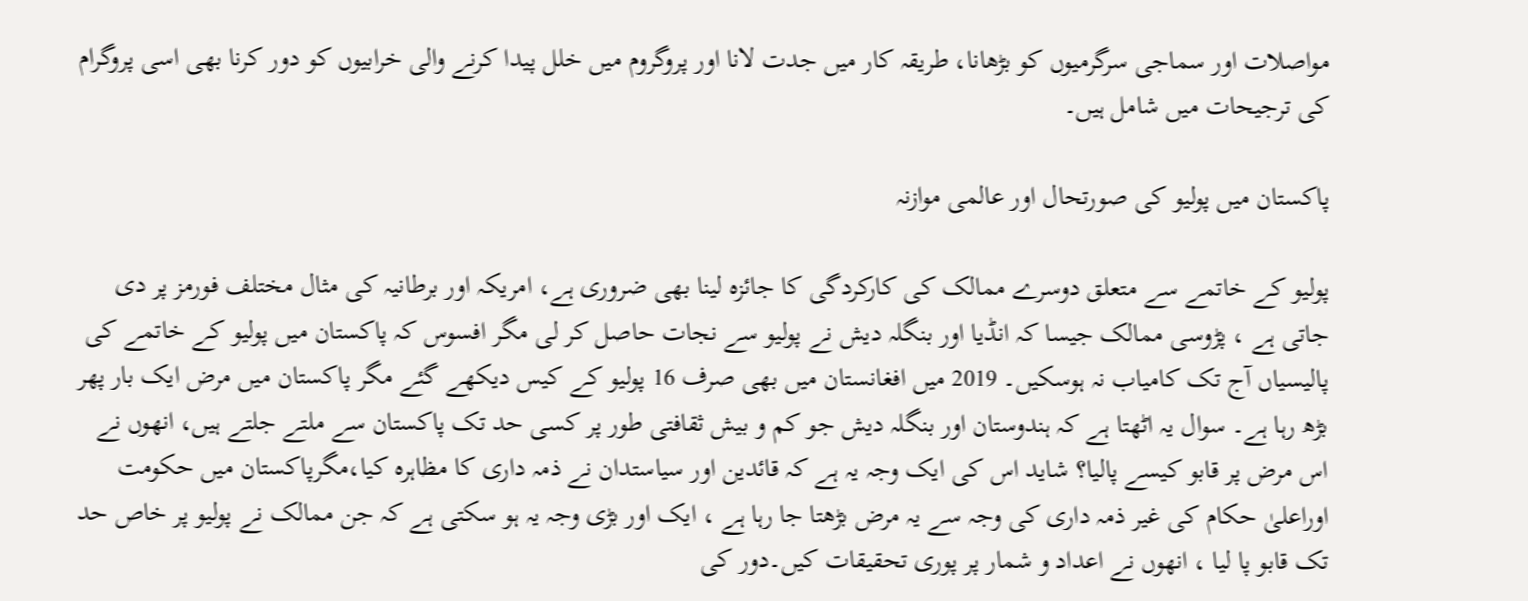مواصلات اور سماجی سرگرمیوں کو بڑھانا، طریقہ کار میں جدت لانا اور پروگروم میں خلل پیدا کرنے والی خرابیوں کو دور کرنا بھی اسی پروگرام کی ترجیحات میں شامل ہیں۔

پاکستان میں پولیو کی صورتحال اور عالمی موازنہ

پولیو کے خاتمے سے متعلق دوسرے ممالک کی کارکردگی کا جائزہ لینا بھی ضروری ہے، امریکہ اور برطانیہ کی مثال مختلف فورمز پر دی جاتی ہے ، پڑوسی ممالک جیسا کہ انڈیا اور بنگلہ دیش نے پولیو سے نجات حاصل کر لی مگر افسوس کہ پاکستان میں پولیو کے خاتمے کی پالیسیاں آج تک کامیاب نہ ہوسکیں۔ 2019 میں افغانستان میں بھی صرف 16 پولیو کے کیس دیکھے گئے مگر پاکستان میں مرض ایک بار پھر بڑھ رہا ہے۔ سوال یہ اٹھتا ہے کہ ہندوستان اور بنگلہ دیش جو کم و بیش ثقافتی طور پر کسی حد تک پاکستان سے ملتے جلتے ہیں، انھوں نے اس مرض پر قابو کیسے پالیا؟ شاید اس کی ایک وجہ یہ ہے کہ قائدین اور سیاستدان نے ذمہ داری کا مظاہرہ کیا،مگرپاکستان میں حکومت اوراعلیٰ حکام کی غیر ذمہ داری کی وجہ سے یہ مرض بڑھتا جا رہا ہے ، ایک اور بڑی وجہ یہ ہو سکتی ہے کہ جن ممالک نے پولیو پر خاص حد تک قابو پا لیا ، انھوں نے اعداد و شمار پر پوری تحقیقات کیں۔دور کی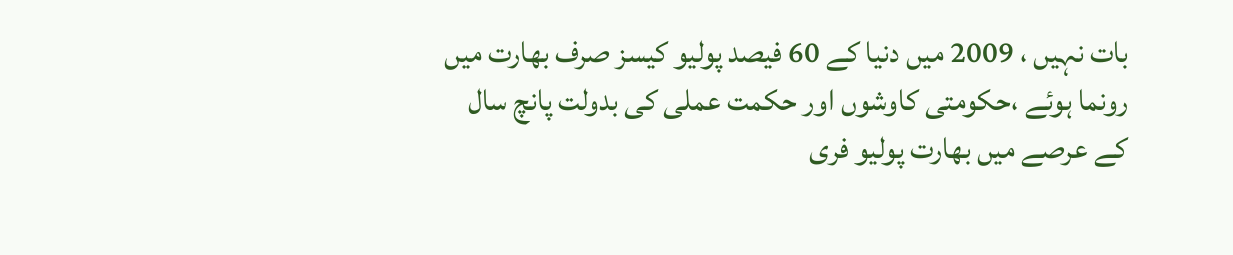بات نہیں ، 2009 میں دنیا کے 60 فیصد پولیو کیسز صرف بھارت میں رونما ہوئے ،حکومتی کاوشوں اور حکمت عملی کی بدولت پانچ سال کے عرصے میں بھارت پولیو فری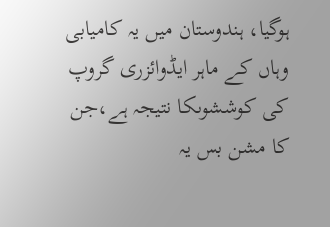ہوگیا، ہندوستان میں یہ کامیابی وہاں کے ماہر ایڈوائزری گروپ کی کوششوںکا نتیجہ ہے،جن کا مشن بس یہ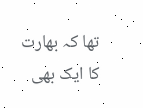تھا کہ بھارت کا ایک بھی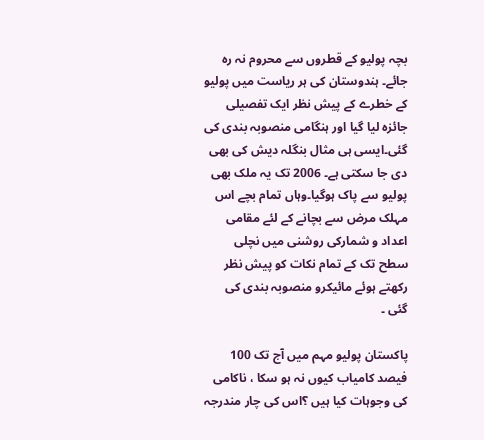بچہ پولیو کے قطروں سے محروم نہ رہ جائے۔ ہندوستان کی ہر ریاست میں پولیو کے خطرے کے پیش نظر ایک تفصیلی جائزہ لیا گیا اور ہنگامی منصوبہ بندی کی گئی۔ایسی ہی مثال بنگلہ دیش کی بھی دی جا سکتی ہے۔ 2006 تک یہ ملک بھی پولیو سے پاک ہوگیا۔وہاں تمام بچے اس مہلک مرض سے بچانے کے لئے مقامی اعداد و شمارکی روشنی میں نچلی سطح تک کے تمام نکات کو پیش نظر رکھتے ہوئے مائیکرو منصوبہ بندی کی گئی ۔

پاکستان پولیو مہم میں آج تک 100 فیصد کامیاب کیوں نہ ہو سکا ، ناکامی کی وجوہات کیا ہیں ؟اس کی چار مندرجہ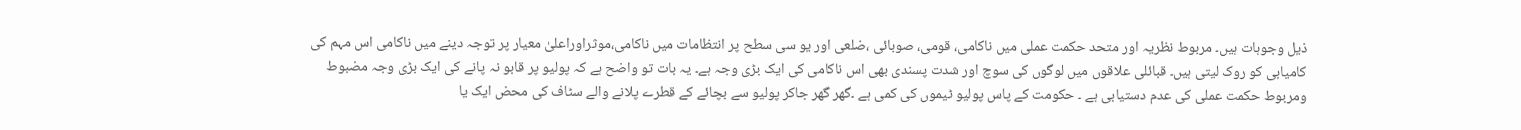ذیل وجوہات ہیں۔ مربوط نظریہ اور متحد حکمت عملی میں ناکامی، قومی، صوبائی ،ضلعی اور یو سی سطح پر انتظامات میں ناکامی،موثراوراعلیٰ معیار پر توجہ دینے میں ناکامی اس مہم کی کامیابی کو روک لیتی ہیں۔ قبائلی علاقوں میں لوگوں کی سوچ اور شدت پسندی بھی اس ناکامی کی ایک بڑی وجہ ہے۔ یہ بات تو واضح ہے کہ پولیو پر قابو نہ پانے کی ایک بڑی وجہ مضبوط ومربوط حکمت عملی کی عدم دستیابی ہے ۔ حکومت کے پاس پولیو ٹیموں کی کمی ہے ۔گھر گھر جاکر پولیو سے بچائے کے قطرے پلانے والے سٹاف کی محض ایک یا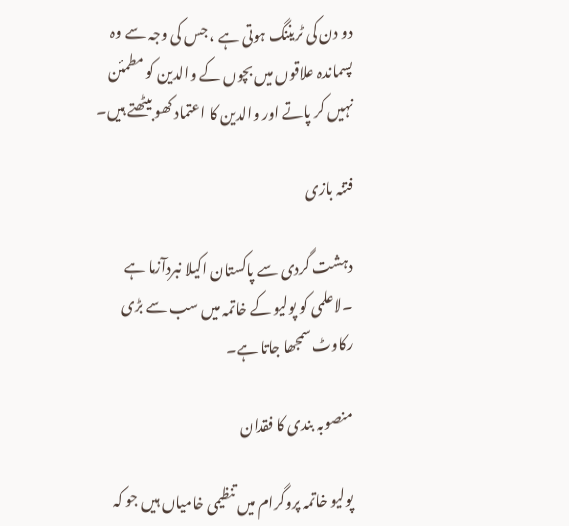دو دن کی ٹریننگ ہوتی ہے ، جس کی وجہ سے وہ پسماندہ علاقوں میں بچوں کے والدین کو مطمئن نہیں کر پاتے اور والدین کا اعتماد کھو بیٹھتے ہیں۔

فتنہ بازی

دہشت گردی سے پاکستان اکیلا نبردآزما ہے ۔لاعلمی کو پولیو کے خاتمہ میں سب سے بڑی رکاوٹ سمجھا جاتا ہے۔

منصوبہ بندی کا فقدان

پولیو خاتمہ پروگرام میں تنظیمی خامیاں ہیں جو کہ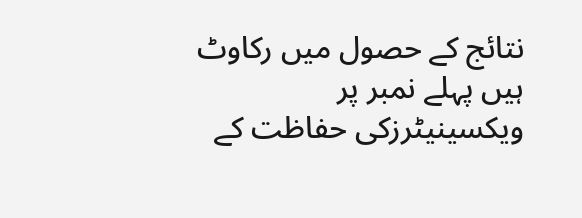نتائج کے حصول میں رکاوٹ ہیں پہلے نمبر پر ویکسینیٹرزکی حفاظت کے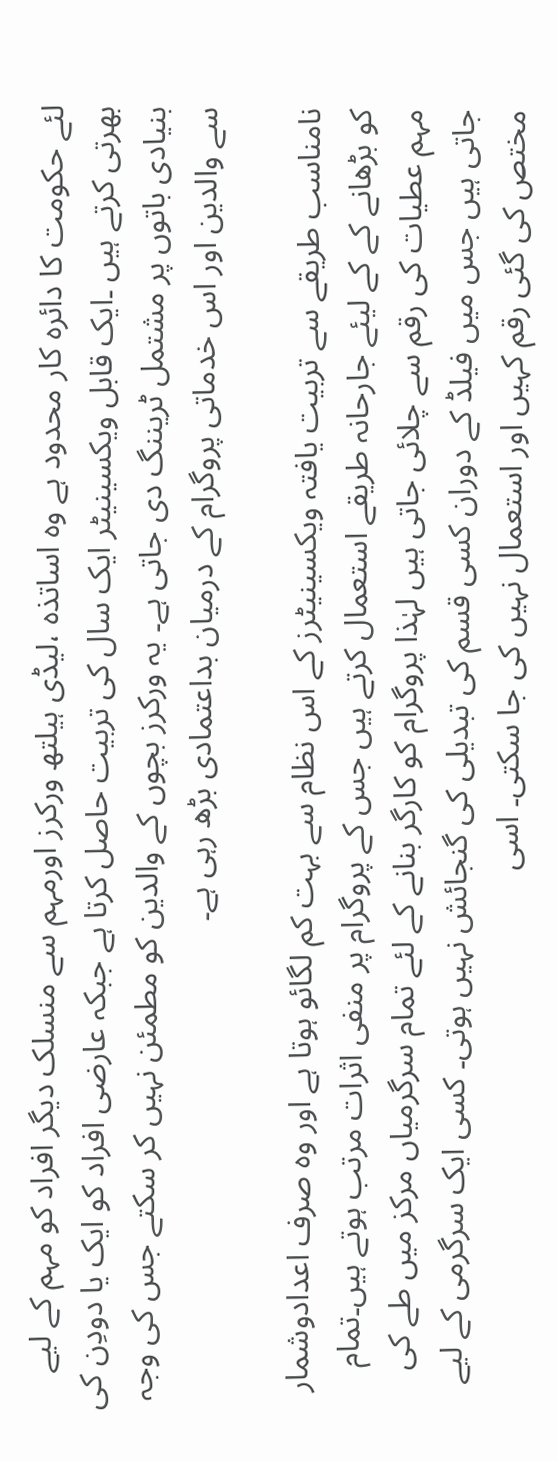لئے حکومت کا دائرہ کار محدود ہے وہ اساتذہ ،لیڈی ہیلتھ ورکرز اورمہم سے منسلک دیگر افراد کو مہم کے لیے بھرتی کرتے ہیں ۔ایک قابل ویکسینیٹر ایک سال کی تربیت حاصل کرتا ہے جبکہ عارضی افراد کو ایک یا دودِن کی بنیادی باتوں پر مشتمل ٹریننگ دی جاتی ہے۔ یہ ورکرز بچوں کے والدین کو مطمئن نہیں کر سکتے جس کی وجہ سے والدین اور اس خدماتی پروگرام کے درمیان بداعتمادی بڑھ رہی ہے۔

نامناسب طریقے سے تربیت یافتہ ویکسینیٹرز کے اس نظام سے بہت کم لگائو ہوتا ہے اور وہ صرف اعدادوشمار کو بڑھانے کے کے لیئے جارحانہ طریقے استعمال کرتے ہیں جس کے پروگرام پر منفی اثرات مرتب ہوتے ہیں۔تمام مہم عطیات کی رقم سے چلائی جاتی ہیں لہٰذا پروگرام کو کارگر بنانے کے لئے تمام سرگرمیاں مرکز میں طے کی جاتی ہیں جس میں فیلڈ کے دوران کسی قسم کی تبدیلی کی گنجائش نہیں ہوتی۔ کسی ایک سرگرمی کے لیے مختص کی گئی رقم کہیں اور استعمال نہیں کی جا سکتی۔ اسی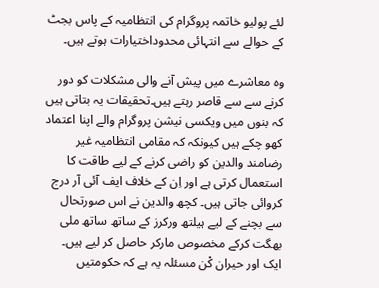لئے پولیو خاتمہ پروگرام کی انتظامیہ کے پاس بجٹ کے حوالے سے انتہائی محدوداختیارات ہوتے ہیں۔

وہ معاشرے میں پیش آنے والی مشکلات کو دور کرنے سے سے قاصر رہتے ہیں۔تحقیقات یہ بتاتی ہیں کہ بنوں میں ویکسی نیشن پروگرام والے اپنا اعتماد کھو چکے ہیں کیونکہ کہ مقامی انتظامیہ غیر رضامند والدین کو راضی کرنے کے لیے طاقت کا استعمال کرتی ہے اور اِن کے خلاف ایف آئی آر درج کروائی جاتی ہیں۔ کچھ والدین نے اس صورتحال سے بچنے کے لیے ہیلتھ ورکرز کے ساتھ ساتھ ملی بھگت کرکے مخصوص مارکر حاصل کر لیے ہیں۔ ایک اور حیران کْن مسئلہ یہ ہے کہ حکومتیں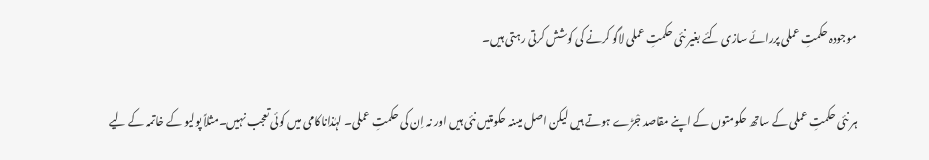موجودہ حکمتِ عملی پررائے سازی کئے بغیر نئی حکمتِ عملی لاگو کرنے کی کوشش کرتی رہتی ہیں۔

ہر نئی حکمتِ عملی کے ساتھ حکومتوں کے اپنے مقاصد جْڑے ہوتے ہیں لیکن اصل میںنہ حکومتیں نئی ہیں اور نہ اِن کی حکمتِ عملی۔ لہٰذاناکامی میں کوئی تعجب نہیں۔مثلاً پولیو کے خاتمہ کے لیے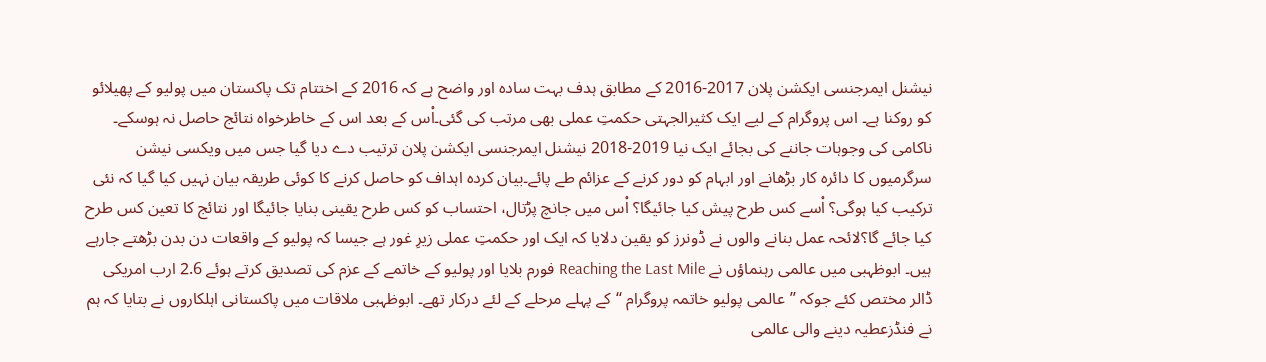نیشنل ایمرجنسی ایکشن پلان 2017-2016 کے مطابق ہدف بہت سادہ اور واضح ہے کہ 2016 کے اختتام تک پاکستان میں پولیو کے پھیلائو کو روکنا ہے۔ اس پروگرام کے لیے ایک کثیرالجہتی حکمتِ عملی بھی مرتب کی گئی۔اْس کے بعد اس کے خاطرخواہ نتائج حاصل نہ ہوسکے۔ ناکامی کی وجوہات جاننے کی بجائے ایک نیا 2019-2018 نیشنل ایمرجنسی ایکشن پلان ترتیب دے دیا گیا جس میں ویکسی نیشن سرگرمیوں کا دائرہ کار بڑھانے اور ابہام کو دور کرنے کے عزائم طے پائے۔بیان کردہ اہداف کو حاصل کرنے کا کوئی طریقہ بیان نہیں کیا گیا کہ نئی ترکیب کیا ہوگی؟ اْسے کس طرح پیش کیا جائیگا؟ اْس میں جانچ پڑتال، احتساب کو کس طرح یقینی بنایا جائیگا اور نتائج کا تعین کس طرح کیا جائے گا؟لائحہ عمل بنانے والوں نے ڈونرز کو یقین دلایا کہ ایک اور حکمتِ عملی زیرِ غور ہے جیسا کہ پولیو کے واقعات دن بدن بڑھتے جارہے ہیں۔ ابوظہبی میں عالمی رہنماؤں نے Reaching the Last Mile فورم بلایا اور پولیو کے خاتمے کے عزم کی تصدیق کرتے ہوئے 2.6 ارب امریکی ڈالر مختص کئے جوکہ ’’عالمی پولیو خاتمہ پروگرام ‘‘کے پہلے مرحلے کے لئے درکار تھے۔ ابوظہبی ملاقات میں پاکستانی اہلکاروں نے بتایا کہ ہم نے فنڈزعطیہ دینے والی عالمی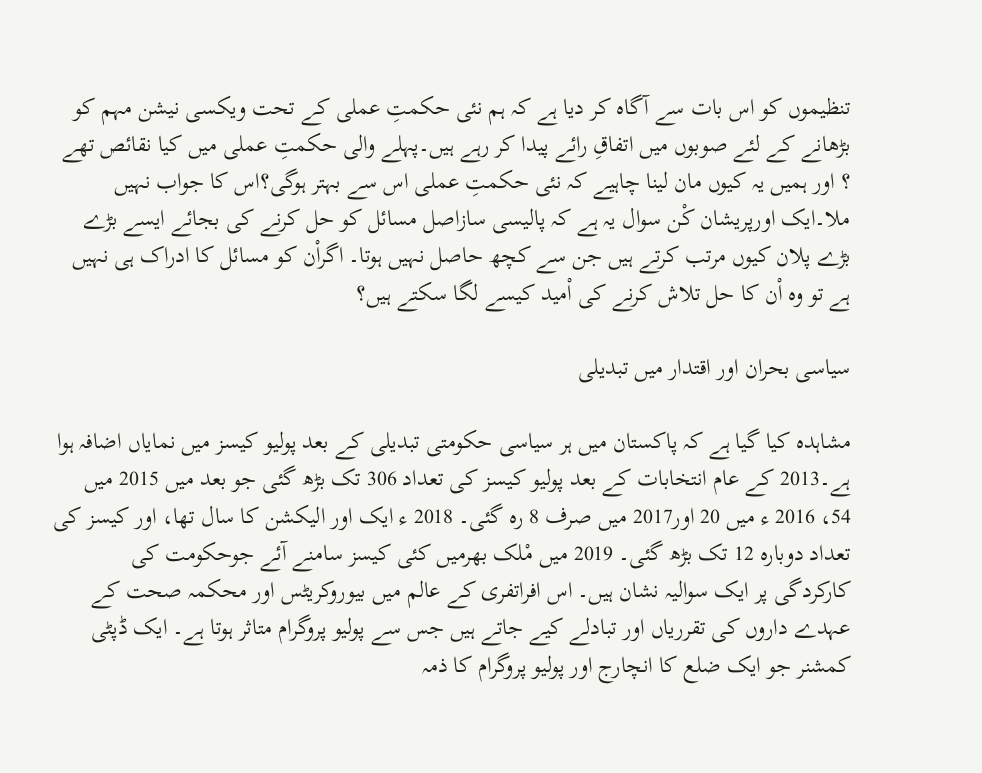تنظیموں کو اس بات سے آگاہ کر دیا ہے کہ ہم نئی حکمتِ عملی کے تحت ویکسی نیشن مہم کو بڑھانے کے لئے صوبوں میں اتفاقِ رائے پیدا کر رہے ہیں۔پہلے والی حکمتِ عملی میں کیا نقائص تھے ؟ اور ہمیں یہ کیوں مان لینا چاہیے کہ نئی حکمتِ عملی اس سے بہتر ہوگی؟اس کا جواب نہیں ملا۔ایک اورپریشان کْن سوال یہ ہے کہ پالیسی سازاصل مسائل کو حل کرنے کی بجائے ایسے بڑے بڑے پلان کیوں مرتب کرتے ہیں جن سے کچھ حاصل نہیں ہوتا۔ اگراْن کو مسائل کا ادراک ہی نہیں ہے تو وہ اْن کا حل تلاش کرنے کی اْمید کیسے لگا سکتے ہیں؟

سیاسی بحران اور اقتدار میں تبدیلی

مشاہدہ کیا گیا ہے کہ پاکستان میں ہر سیاسی حکومتی تبدیلی کے بعد پولیو کیسز میں نمایاں اضافہ ہوا ہے۔2013 کے عام انتخابات کے بعد پولیو کیسز کی تعداد 306 تک بڑھ گئی جو بعد میں 2015 میں 54، 2016 ء میں 20 اور2017 میں صرف 8 رہ گئی۔ 2018 ء ایک اور الیکشن کا سال تھا، اور کیسز کی تعداد دوبارہ 12 تک بڑھ گئی۔ 2019 میں مْلک بھرمیں کئی کیسز سامنے آئے جوحکومت کی کارکردگی پر ایک سوالیہ نشان ہیں۔ اس افراتفری کے عالم میں بیوروکریٹس اور محکمہ صحت کے عہدے داروں کی تقرریاں اور تبادلے کیے جاتے ہیں جس سے پولیو پروگرام متاثر ہوتا ہے۔ ایک ڈپٹی کمشنر جو ایک ضلع کا انچارج اور پولیو پروگرام کا ذمہ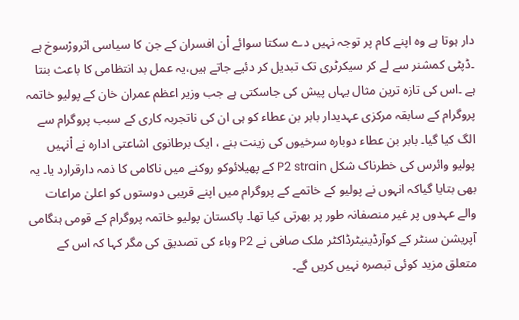دار ہوتا ہے وہ اپنے کام پر توجہ نہیں دے سکتا سوائے اْن افسران کے جن کا سیاسی اثرورْسوخ ہے ۔ڈپٹی کمشنر سے لے کر سیکرٹری تک تبدیل کر دئیے جاتے ہیں،یہ عمل بد انتظامی کا باعث بنتا ہے ۔اس کی تازہ ترین مثال یہاں پیش کی جاسکتی ہے جب وزیر اعظم عمران خان کے پولیو خاتمہ پروگرام کے سابقہ مرکزی عہدیدار بابر بن عطاء کو ہی ان کی ناتجربہ کاری کے سبب پروگرام سے الگ کیا گیا۔ بابر بن عطاء دوبارہ سرخیوں کی زینت بنے ، ایک برطانوی اشاعتی ادارہ نے اْنہیں پولیو وائرس کی خطرناک شکل P2 strain کے پھیلائوکو روکنے میں ناکامی کا ذمہ دارقرارد یا۔ یہ بھی بتایا گیاکہ انہوں نے پولیو کے خاتمے کے پروگرام میں اپنے قریبی دوستوں کو اعلیٰ مراعات والے عہدوں پر غیر منصفانہ طور پر بھرتی کیا تھا۔ پاکستان پولیو خاتمہ پروگرام کے قومی ہنگامی آپریشن سنٹر کے کوآرڈینیٹرڈاکٹر ملک صافی نے P2 وباء کی تصدیق کی مگر کہا کہ اس کے متعلق مزید کوئی تبصرہ نہیں کریں گے۔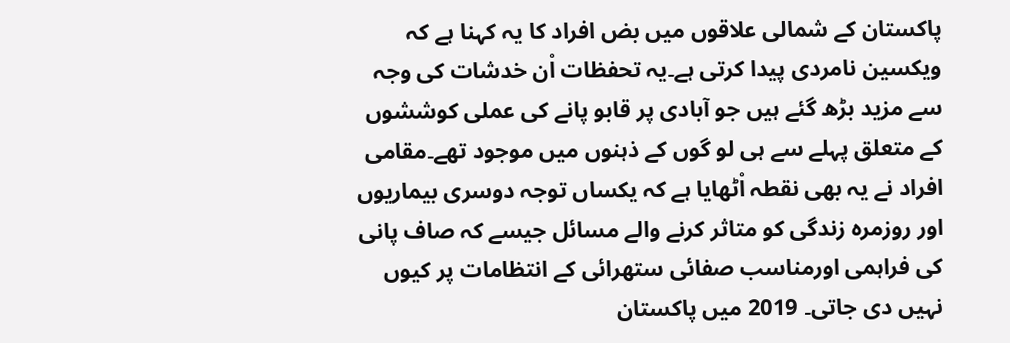پاکستان کے شمالی علاقوں میں بض افراد کا یہ کہنا ہے کہ ویکسین نامردی پیدا کرتی ہے۔یہ تحفظات اْن خدشات کی وجہ سے مزید بڑھ گئے ہیں جو آبادی پر قابو پانے کی عملی کوششوں کے متعلق پہلے سے ہی لو گوں کے ذہنوں میں موجود تھے۔مقامی افراد نے یہ بھی نقطہ اْٹھایا ہے کہ یکساں توجہ دوسری بیماریوں اور روزمرہ زندگی کو متاثر کرنے والے مسائل جیسے کہ صاف پانی کی فراہمی اورمناسب صفائی ستھرائی کے انتظامات پر کیوں نہیں دی جاتی۔ 2019 میں پاکستان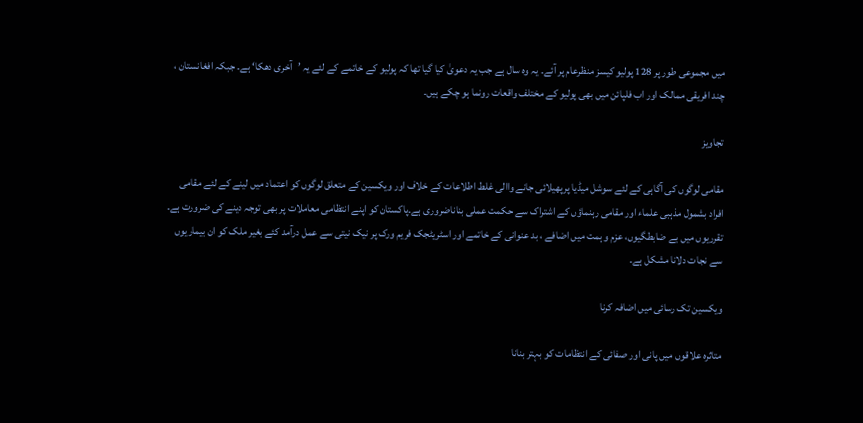میں مجموعی طور پر 128 پولیو کیسز منظرعام پر آئے۔ یہ وہ سال ہے جب یہ دعویٰ کیا گیا تھا کہ پولیو کے خاتمے کے لئے یہ ’آخری دھکا‘ ہے۔ جبکہ افغانستان ، چند افریقی ممالک اور اب فلپائن میں بھی پولیو کے مختلف واقعات رونما ہو چکے ہیں۔

تجاویز

مقامی لوگوں کی آگاہی کے لئے سوشل میڈیا پرپھیلائی جانے واالی غلط اطلاعات کے خلاف اور ویکسین کے متعلق لوگوں کو اعتماد میں لینے کے لئے مقامی افراد بشمول مذہبی علماء اور مقامی رہنماؤں کے اشتراک سے حکمت عملی بناناضروری ہے۔پاکستان کو اپنے انتظامی معاملات پر بھی توجہ دینے کی ضرورت ہے۔ تقرریوں میں بے ضابطگیوں، عزم و ہمت میں اضافے ، بد عنوانی کے خاتمے اور اسٹریٹجک فریم ورک پر نیک نیتی سے عمل درآمد کئے بغیر ملک کو ان بیماریوں سے نجات دلانا مشکل ہے۔

ویکسین تک رسائی میں اضافہ کرنا

متاثرہ علاقوں میں پانی اور صفائی کے انتظامات کو بہتر بنانا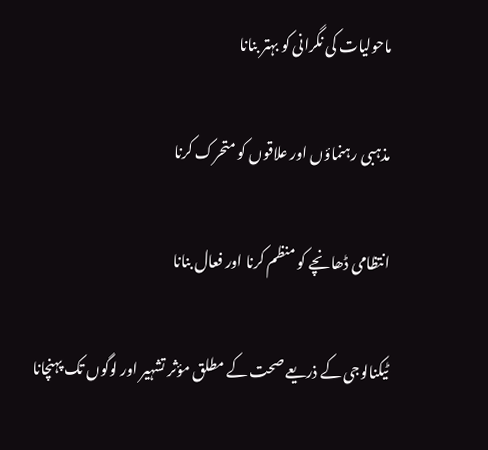ماحولیات کی نگرانی کو بہتر بنانا

مذہبی رہنماؤں اور علاقوں کو متحرک کرنا

انتظامی ڈھانچے کو منظم کرنا اور فعال بنانا

ٹیکنالوجی کے ذریعے صحت کے مطلق مؤثر تشہیر اور لوگوں تک پہنچانا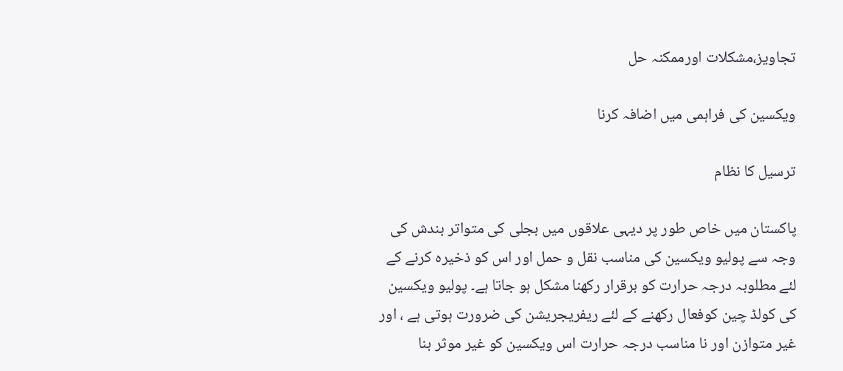تجاویز،مشکلات اورممکنہ حل

ویکسین کی فراہمی میں اضافہ کرنا

ترسیل کا نظام

پاکستان میں خاص طور پر دیہی علاقوں میں بجلی کی متواتر بندش کی وجہ سے پولیو ویکسین کی مناسب نقل و حمل اور اس کو ذخیرہ کرنے کے لئے مطلوبہ درجہ حرارت کو برقرار رکھنا مشکل ہو جاتا ہے۔ پولیو ویکسین کی کولڈ چین کوفعال رکھنے کے لئے ریفریجریشن کی ضرورت ہوتی ہے ، اور غیر متوازن اور نا مناسب درجہ حرارت اس ویکسین کو غیر موثر بنا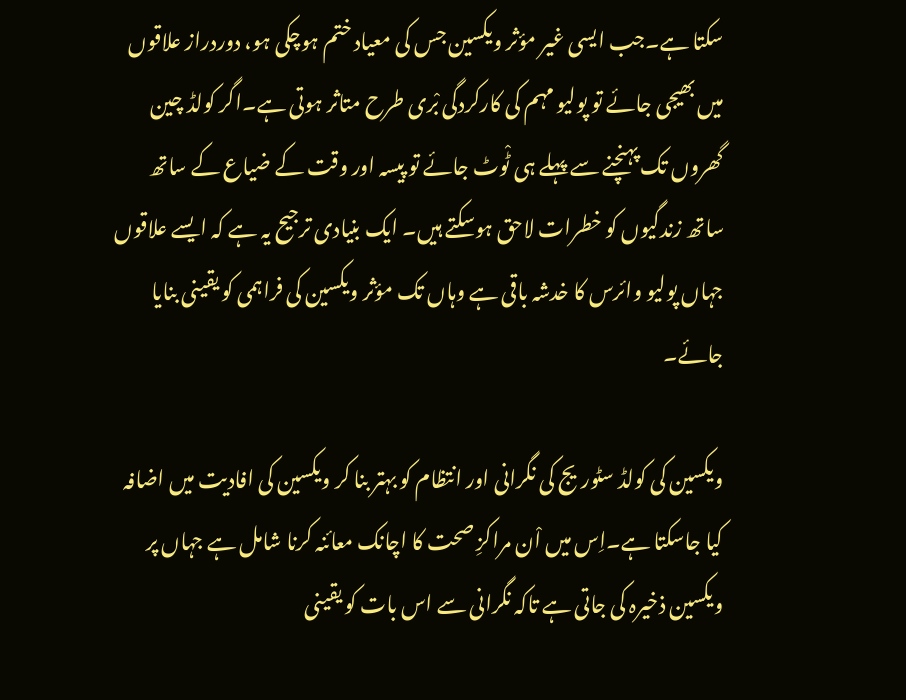سکتا ہے۔جب ایسی غیر مؤثر ویکسین جس کی معیاد ختم ہوچکی ہو، دوردراز علاقوں میں بھیجی جائے تو پولیو مہم کی کارکردگی بْری طرح متاثر ہوتی ہے۔اگر کولڈ چین گھروں تک پہنچنے سے پہلے ہی ٹْوٹ جائے تو پیسہ اور وقت کے ضیاع کے ساتھ ساتھ زندگیوں کو خطرات لاحق ہوسکتے ہیں۔ ایک بنیادی ترجیح یہ ہے کہ ایسے علاقوں جہاں پولیو وائرس کا خدشہ باقی ہے وہاں تک مؤثر ویکسین کی فراہمی کو یقینی بنایا جائے۔

ویکسین کی کولڈ سٹوریج کی نگرانی اور انتظام کو بہتر بنا کر ویکسین کی افادیت میں اضافہ کیا جاسکتا ہے۔اِس میں اْن مراکزِ صحت کا اچانک معائنہ کرنا شامل ہے جہاں پر ویکسین ذخیرہ کی جاتی ہے تاکہ نگرانی سے اس بات کو یقینی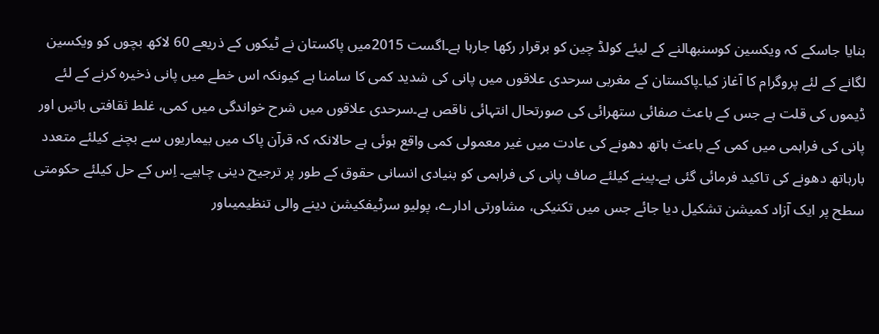بنایا جاسکے کہ ویکسین کوسنبھالنے کے لیئے کولڈ چین کو برقرار رکھا جارہا ہے۔اگست 2015میں پاکستان نے ٹیکوں کے ذریعے 60 لاکھ بچوں کو ویکسین لگانے کے لئے پروگرام کا آغاز کیا۔پاکستان کے مغربی سرحدی علاقوں میں پانی کی شدید کمی کا سامنا ہے کیونکہ اس خطے میں پانی ذخیرہ کرنے کے لئے ڈیموں کی قلت ہے جس کے باعث صفائی ستھرائی کی صورتحال انتہائی ناقص ہے۔سرحدی علاقوں میں شرح خواندگی میں کمی، غلط ثقافتی باتیں اور پانی کی فراہمی میں کمی کے باعث ہاتھ دھونے کی عادت میں غیر معمولی کمی واقع ہوئی ہے حالانکہ کہ قرآن پاک میں بیماریوں سے بچنے کیلئے متعدد بارہاتھ دھونے کی تاکید فرمائی گئی ہے۔پینے کیلئے صاف پانی کی فراہمی کو بنیادی انسانی حقوق کے طور پر ترجیح دینی چاہیے۔ اِس کے حل کیلئے حکومتی سطح پر ایک آزاد کمیشن تشکیل دیا جائے جس میں تکنیکی، مشاورتی ادارے، پولیو سرٹیفکیشن دینے والی تنظیمیںاور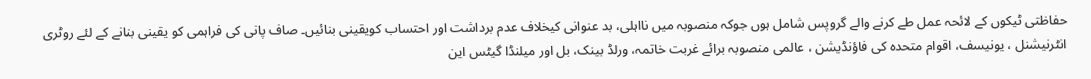حفاظتی ٹیکوں کے لائحہ عمل طے کرنے والے گروپس شامل ہوں جوکہ منصوبہ میں نااہلی، بد عنوانی کیخلاف عدم برداشت اور احتساب کویقینی بنائیں۔ صاف پانی کی فراہمی کو یقینی بنانے کے لئے روٹری انٹرنیشنل ، یونیسف، اقوام متحدہ کی فاؤنڈیشن ، عالمی منصوبہ برائے غربت خاتمہ، ورلڈ بینک، بل اور میلنڈا گیٹس این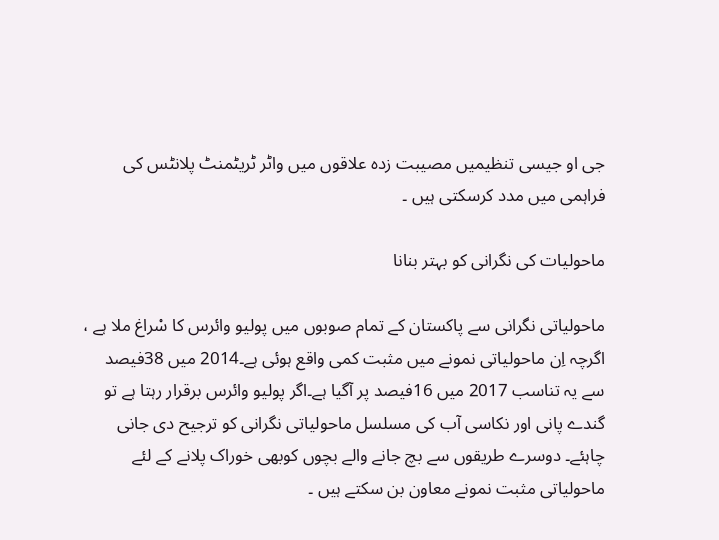جی او جیسی تنظیمیں مصیبت زدہ علاقوں میں واٹر ٹریٹمنٹ پلانٹس کی فراہمی میں مدد کرسکتی ہیں ۔

ماحولیات کی نگرانی کو بہتر بنانا

ماحولیاتی نگرانی سے پاکستان کے تمام صوبوں میں پولیو وائرس کا سْراغ ملا ہے ، اگرچہ اِن ماحولیاتی نمونے میں مثبت کمی واقع ہوئی ہے۔2014 میں 38فیصد سے یہ تناسب 2017 میں 16فیصد پر آگیا ہے۔اگر پولیو وائرس برقرار رہتا ہے تو گندے پانی اور نکاسی آب کی مسلسل ماحولیاتی نگرانی کو ترجیح دی جانی چاہئے۔ دوسرے طریقوں سے بچ جانے والے بچوں کوبھی خوراک پلانے کے لئے ماحولیاتی مثبت نمونے معاون بن سکتے ہیں ۔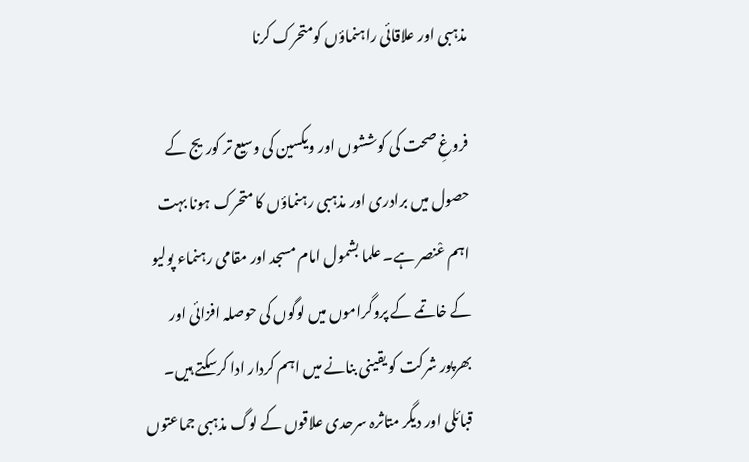مذہبی اور علاقائی راہنماؤں کومتحرک کرنا

فروغِ صحت کی کوششوں اور ویکسین کی وسیع تر کوریج کے حصول میں برادری اور مذہبی رہنماؤں کا متحرک ہونا بہت اہم عْنصر ہے۔ علما بشمول امام مسجد اور مقامی رہنماء پولیو کے خاتمے کے پروگراموں میں لوگوں کی حوصلہ افزائی اور بھرپور شرکت کو یقینی بنانے میں اہم کردار ادا کرسکتے ہیں۔ قبائلی اور دیگر متاثرہ سرحدی علاقوں کے لوگ مذہبی جماعتوں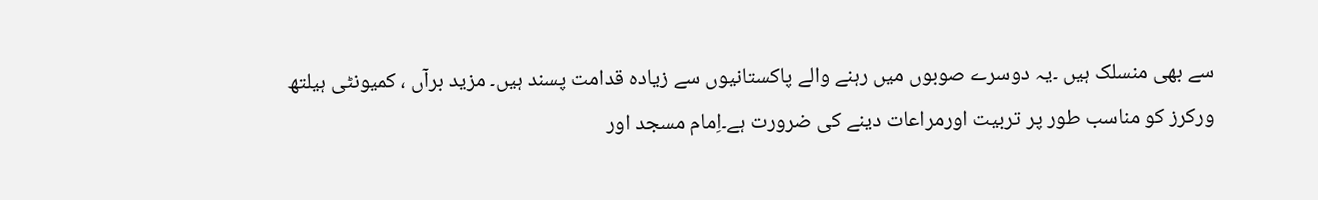سے بھی منسلک ہیں ۔یہ دوسرے صوبوں میں رہنے والے پاکستانیوں سے زیادہ قدامت پسند ہیں۔ مزید برآں ، کمیونٹی ہیلتھ ورکرز کو مناسب طور پر تربیت اورمراعات دینے کی ضرورت ہے۔اِمام مسجد اور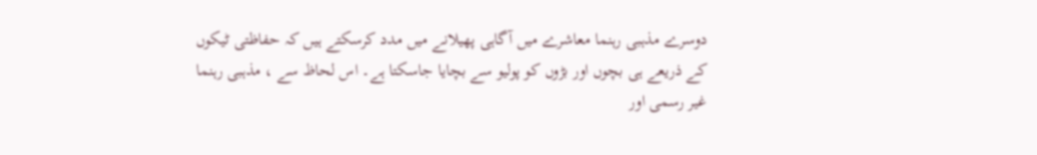دوسرے مذہبی رہنما معاشرے میں آگاہی پھیلانے میں مدد کرسکتے ہیں کہ حفاظتی ٹیکوں کے ذریعے ہی بچوں اور بڑوں کو پولیو سے بچایا جاسکتا ہے۔ اس لحاظ سے ، مذہبی رہنما غیر رسمی اور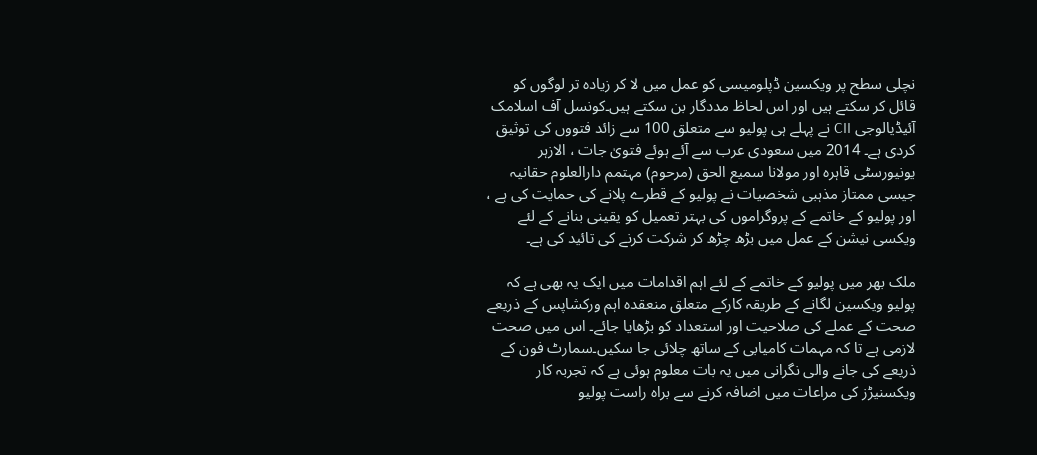نچلی سطح پر ویکسین ڈپلومیسی کو عمل میں لا کر زیادہ تر لوگوں کو قائل کر سکتے ہیں اور اس لحاظ مددگار بن سکتے ہیں۔کونسل آف اسلامک آئیڈیالوجی CII نے پہلے ہی پولیو سے متعلق 100 سے زائد فتووں کی توثیق کردی ہے۔ 2014 میں سعودی عرب سے آئے ہوئے فتویٰ جات ، الازہر یونیورسٹی قاہرہ اور مولانا سمیع الحق (مرحوم) مہتمم دارالعلوم حقانیہ جیسی ممتاز مذہبی شخصیات نے پولیو کے قطرے پلانے کی حمایت کی ہے ، اور پولیو کے خاتمے کے پروگراموں کی بہتر تعمیل کو یقینی بنانے کے لئے ویکسی نیشن کے عمل میں بڑھ چڑھ کر شرکت کرنے کی تائید کی ہے۔

ملک بھر میں پولیو کے خاتمے کے لئے اہم اقدامات میں ایک یہ بھی ہے کہ پولیو ویکسین لگانے کے طریقہ کارکے متعلق منعقدہ اہم ورکشاپس کے ذریعے صحت کے عملے کی صلاحیت اور استعداد کو بڑھایا جائے۔ اس میں صحت لازمی ہے تا کہ مہمات کامیابی کے ساتھ چلائی جا سکیں۔سمارٹ فون کے ذریعے کی جانے والی نگرانی میں یہ بات معلوم ہوئی ہے کہ تجربہ کار ویکسنیڑز کی مراعات میں اضافہ کرنے سے براہ راست پولیو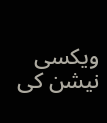ویکسی نیشن کی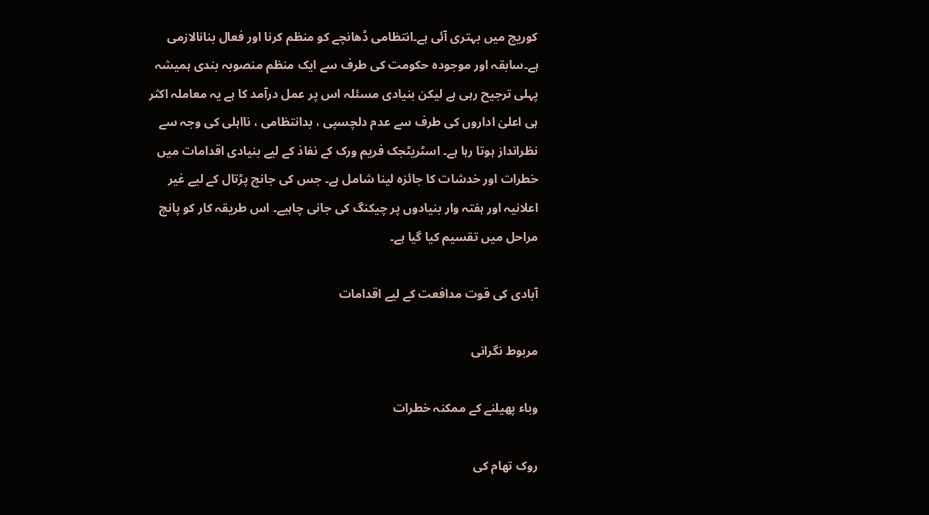کوریج میں بہتری آئی ہے۔انتظامی ڈھانچے کو منظم کرنا اور فعال بنانالازمی ہے۔سابقہ اور موجودہ حکومت کی طرف سے ایک منظم منصوبہ بندی ہمیشہ پہلی ترجیح رہی ہے لیکن بنیادی مسئلہ اس پر عمل درآمد کا ہے یہ معاملہ اکثر ہی اعلیٰ اداروں کی طرف سے عدم دلچسپی ، بدانتظامی ، نااہلی کی وجہ سے نظرانداز ہوتا رہا ہے۔ اسٹریٹجک فریم ورک کے نفاذ کے لیے بنیادی اقدامات میں خطرات اور خدشات کا جائزہ لینا شامل ہے۔ جس کی جانچ پڑتال کے لیے غیر اعلانیہ اور ہفتہ وار بنیادوں پر چیکنگ کی جانی چاہیے۔ اس طریقہ کار کو پانچ مراحل میں تقسیم کیا گیا ہے۔

آبادی کی قوت مدافعت کے لیے اقدامات

مربوط نگرانی

وباء پھیلنے کے ممکنہ خطرات

روک تھام کی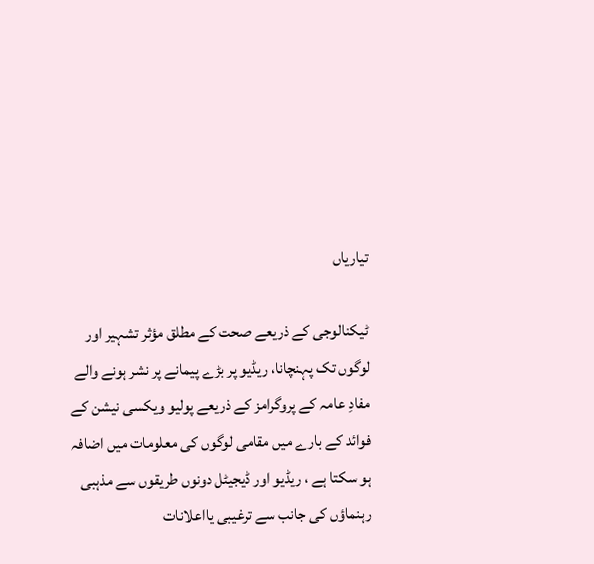تیاریاں

ٹیکنالوجی کے ذریعے صحت کے مطلق مؤثر تشہیر اور لوگوں تک پہنچانا، ریڈیو پر بڑے پیمانے پر نشر ہونے والے مفادِ عامہ کے پروگرامز کے ذریعے پولیو ویکسی نیشن کے فوائد کے بارے میں مقامی لوگوں کی معلومات میں اضافہ ہو سکتا ہے ، ریڈیو اور ڈیجیٹل دونوں طریقوں سے مذہبی رہنماؤں کی جانب سے ترغیبی یااعلانات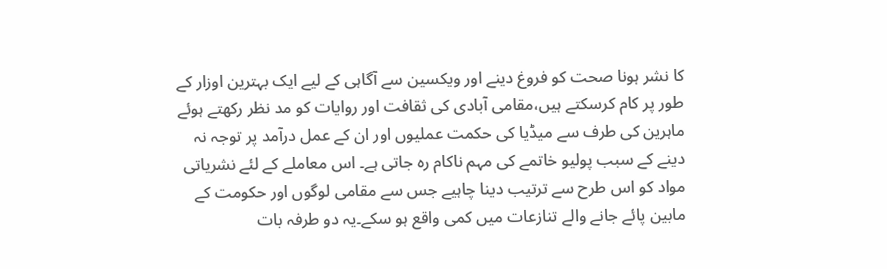کا نشر ہونا صحت کو فروغ دینے اور ویکسین سے آگاہی کے لیے ایک بہترین اوزار کے طور پر کام کرسکتے ہیں،مقامی آبادی کی ثقافت اور روایات کو مد نظر رکھتے ہوئے ماہرین کی طرف سے میڈیا کی حکمت عملیوں اور ان کے عمل درآمد پر توجہ نہ دینے کے سبب پولیو خاتمے کی مہم ناکام رہ جاتی ہے۔ اس معاملے کے لئے نشریاتی مواد کو اس طرح سے ترتیب دینا چاہیے جس سے مقامی لوگوں اور حکومت کے مابین پائے جانے والے تنازعات میں کمی واقع ہو سکے۔یہ دو طرفہ بات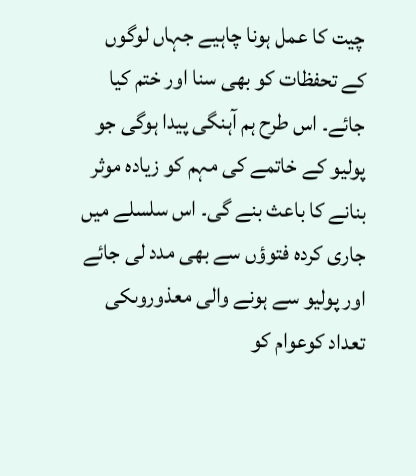چیت کا عمل ہونا چاہیے جہاں لوگوں کے تحفظات کو بھی سنا اور ختم کیا جائے۔ اس طرح ہم آہنگی پیدا ہوگی جو پولیو کے خاتمے کی مہم کو زیادہ موثر بنانے کا باعث بنے گی۔ اس سلسلے میں جاری کردہ فتوؤں سے بھی مدد لی جائے اور پولیو سے ہونے والی معذوروںکی تعداد کوعوام کو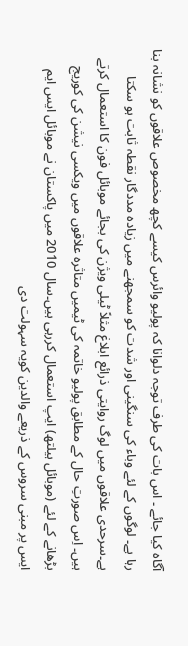آگاہ کیا جائے ۔ اس بات کی طرف توجہ دلوانا کہ پولیو وائرس کیسے کچھ مخصوص علاقوں کو نشانہ بنا رہا ہے۔ لوگوں کے لئے وباء کی سنگینی اور شدت کو سمجھنے میں زیادہ مددگار نقطہ ثابت ہو سکتا ہے۔سرحدی علاقوں میں لوگ روایتی ذرائع ابلاغ مثلاً ٹیلی ویژن کی بجائے موبائل فون کا استعمال کرتے ہیں۔ اِس صورتِ حال کے مطابق پولیو خاتمہ کی ٹیمیں متاثرہ علاقوں میں ویکسی نیشن کی کوریج بڑھانے کے لئے (موبائل ہیلتھ) ایپ استعمال کررہی ہیں۔سال 2010 میں پاکستان نے موبائل ایس ایم ایس پر مبنی سروس کے ذریعے والدین کویہ سہولت دی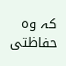کہ وہ حفاظتی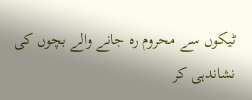ٹیکوں سے محروم رہ جانے والے بچوں کی نشاندہی کر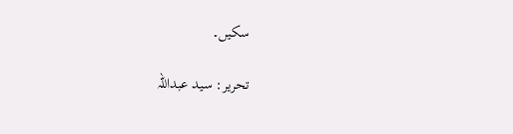سکیں۔

تحریر: سید عبداللہ